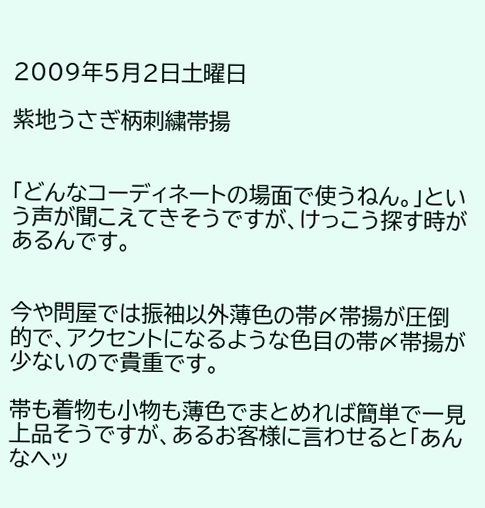2009年5月2日土曜日

紫地うさぎ柄刺繍帯揚


「どんなコーディネートの場面で使うねん。」という声が聞こえてきそうですが、けっこう探す時があるんです。


今や問屋では振袖以外薄色の帯〆帯揚が圧倒的で、アクセントになるような色目の帯〆帯揚が少ないので貴重です。

帯も着物も小物も薄色でまとめれば簡単で一見上品そうですが、あるお客様に言わせると「あんなヘッ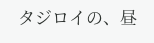タジロイの、昼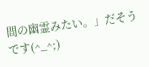間の幽霊みたい。」だそうです(^_^;)